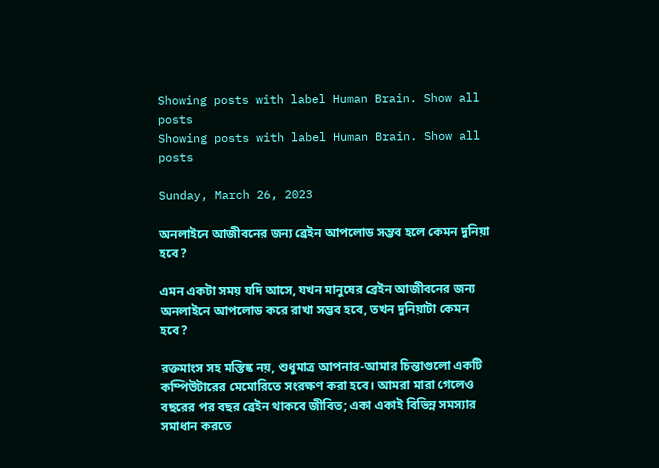Showing posts with label Human Brain. Show all posts
Showing posts with label Human Brain. Show all posts

Sunday, March 26, 2023

অনলাইনে আজীবনের জন্য ব্রেইন আপলোড সম্ভব হলে কেমন দুনিয়া হবে?

এমন একটা সময় যদি আসে, যখন মানুষের ব্রেইন আজীবনের জন্য অনলাইনে আপলোড করে রাখা সম্ভব হবে, তখন দুনিয়াটা কেমন হবে?

রক্তমাংস সহ মস্তিষ্ক নয়, শুধুমাত্র আপনার-আমার চিন্তাগুলো একটি কম্পিউটারের মেমোরিতে সংরক্ষণ করা হবে। আমরা মারা গেলেও বছরের পর বছর ব্রেইন থাকবে জীবিত; একা একাই বিভিন্ন সমস্যার সমাধান করতে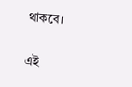থাকবে।

এই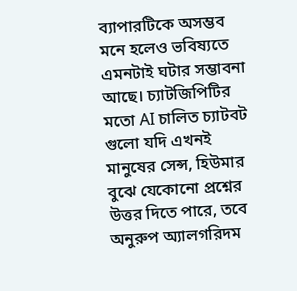ব্যাপারটিকে অসম্ভব মনে হলেও ভবিষ্যতে এমনটাই ঘটার সম্ভাবনা আছে। চ্যাটজিপিটির মতো AI চালিত চ্যাটবট গুলো যদি এখনই মানুষের সেন্স, হিউমার বুঝে যেকোনো প্রশ্নের উত্তর দিতে পারে, তবে অনুরুপ অ্যালগরিদম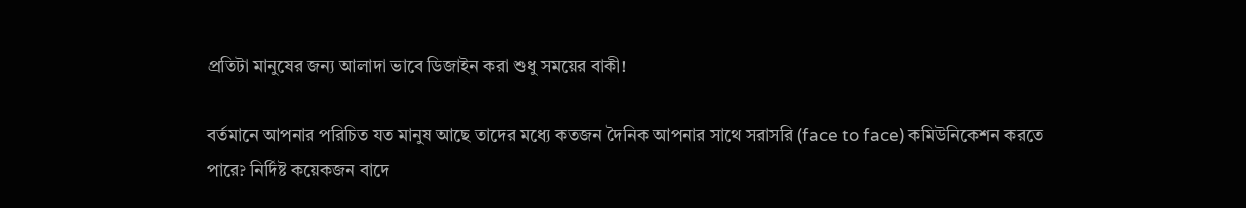প্রতিটা মানুষের জন্য আলাদা ভাবে ডিজাইন করা শুধু সময়ের বাকী!

বর্তমানে আপনার পরিচিত যত মানুষ আছে তাদের মধ্যে কতজন দৈনিক আপনার সাথে সরাসরি (face to face) কমিউনিকেশন করতে পারে? নির্দিষ্ট কয়েকজন বাদে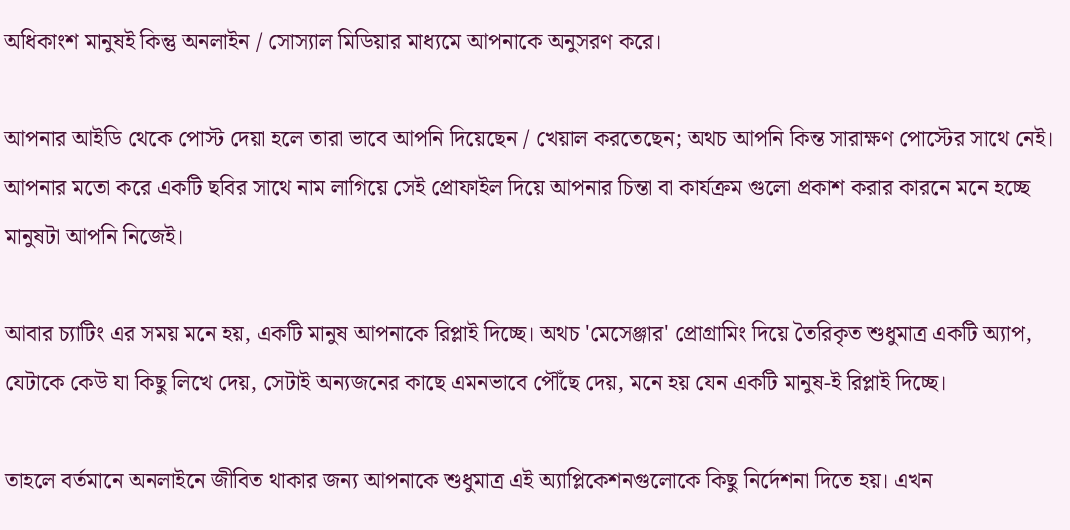অধিকাংশ মানুষই কিন্তু অনলাইন / সোস্যাল মিডিয়ার মাধ্যমে আপনাকে অনুসরণ করে।

আপনার আইডি থেকে পোস্ট দেয়া হলে তারা ভাবে আপনি দিয়েছেন / খেয়াল করতেছেন; অথচ আপনি কিন্ত সারাক্ষণ পোস্টের সাথে নেই। আপনার মতো করে একটি ছবির সাথে নাম লাগিয়ে সেই প্রোফাইল দিয়ে আপনার চিন্তা বা কার্যক্রম গুলো প্রকাশ করার কারনে মনে হচ্ছে মানুষটা আপনি নিজেই।

আবার চ্যাটিং এর সময় মনে হয়, একটি মানুষ আপনাকে রিপ্লাই দিচ্ছে। অথচ 'মেসেঞ্জার' প্রোগ্রামিং দিয়ে তৈরিকৃত শুধুমাত্র একটি অ্যাপ, যেটাকে কেউ যা কিছু লিখে দেয়, সেটাই অন্যজনের কাছে এমনভাবে পৌঁছে দেয়, মনে হয় যেন একটি মানুষ-ই রিপ্লাই দিচ্ছে।

তাহলে বর্তমানে অনলাইনে জীবিত থাকার জন্য আপনাকে শুধুমাত্র এই অ্যাপ্লিকেশনগুলোকে কিছু নির্দেশনা দিতে হয়। এখন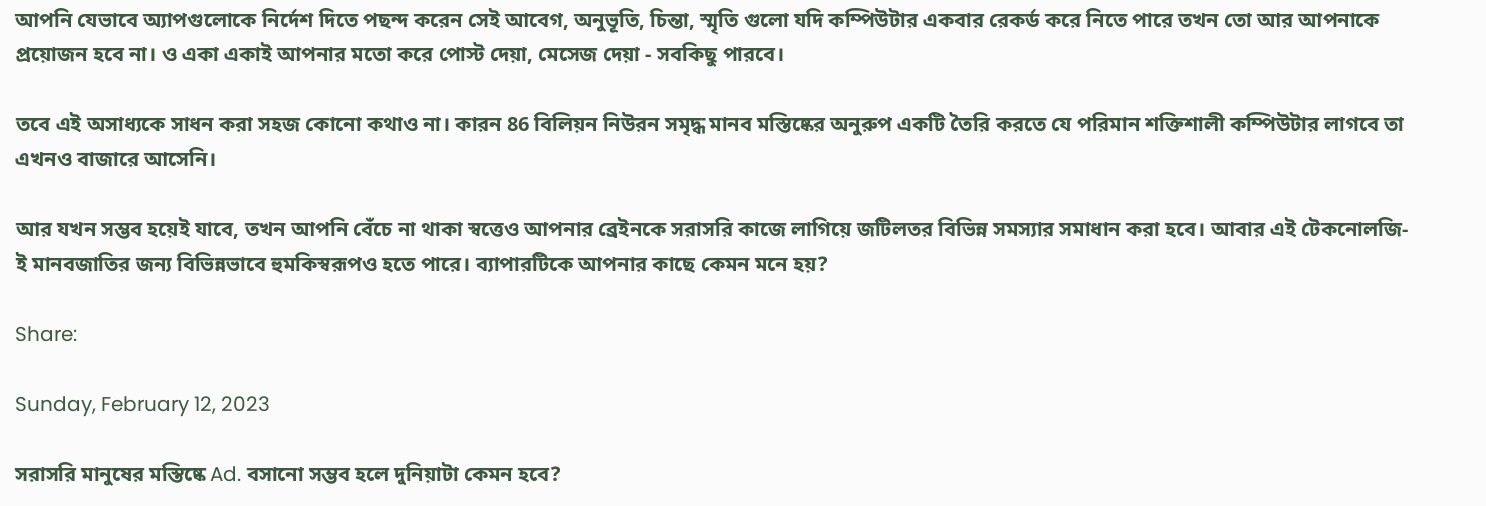আপনি যেভাবে অ্যাপগুলোকে নির্দেশ দিতে পছন্দ করেন সেই আবেগ, অনুভূতি, চিন্তা, স্মৃতি গুলো যদি কম্পিউটার একবার রেকর্ড করে নিতে পারে তখন তো আর আপনাকে প্রয়োজন হবে না। ও একা একাই আপনার মতো করে পোস্ট দেয়া, মেসেজ দেয়া - সবকিছু পারবে।

তবে এই অসাধ্যকে সাধন করা সহজ কোনো কথাও না। কারন 86 বিলিয়ন নিউরন সমৃদ্ধ মানব মস্তিষ্কের অনুরুপ একটি তৈরি করতে যে পরিমান শক্তিশালী কম্পিউটার লাগবে তা এখনও বাজারে আসেনি।

আর যখন সম্ভব হয়েই যাবে, তখন আপনি বেঁচে না থাকা স্বত্তেও আপনার ব্রেইনকে সরাসরি কাজে লাগিয়ে জটিলতর বিভিন্ন সমস্যার সমাধান করা হবে। আবার এই টেকনোলজি-ই মানবজাতির জন্য বিভিন্নভাবে হুমকিস্বরূপও হতে পারে। ব্যাপারটিকে আপনার কাছে কেমন মনে হয়?

Share:

Sunday, February 12, 2023

সরাসরি মানুষের মস্তিষ্কে Ad. বসানো সম্ভব হলে দুনিয়াটা কেমন হবে?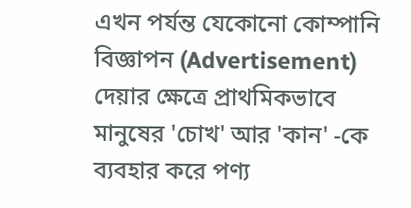এখন পর্যন্ত যেকোনো কোম্পানি বিজ্ঞাপন (Advertisement) দেয়ার ক্ষেত্রে প্রাথমিকভাবে মানুষের 'চোখ' আর 'কান' -কে ব্যবহার করে পণ্য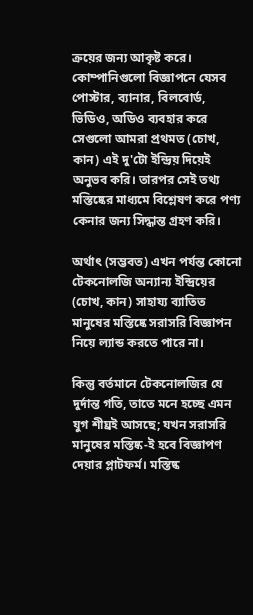ক্রয়ের জন্য আকৃষ্ট করে। কোম্পানিগুলো বিজ্ঞাপনে যেসব পোস্টার, ব্যানার, বিলবোর্ড, ভিডিও, অডিও ব্যবহার করে সেগুলো আমরা প্রথমত (চোখ, কান) এই দু'টো ইন্দ্রিয় দিয়েই অনুভব করি। তারপর সেই তথ্য মস্তিষ্কের মাধ্যমে বিশ্লেষণ করে পণ্য কেনার জন্য সিদ্ধান্ত গ্রহণ করি।

অর্থাৎ (সম্ভবত) এখন পর্যন্ত কোনো টেকনোলজি অন্যান্য ইন্দ্রিয়ের (চোখ, কান) সাহায্য ব্যাতিত মানুষের মস্তিষ্কে সরাসরি বিজ্ঞাপন নিয়ে ল্যান্ড করতে পারে না।

কিন্তু বর্তমানে টেকনোলজির যে দুর্দান্ত গতি, তাতে মনে হচ্ছে এমন যুগ শীঘ্রই আসছে; যখন সরাসরি মানুষের মস্তিষ্ক-ই হবে বিজ্ঞাপণ দেয়ার প্লাটফর্ম। মস্তিষ্ক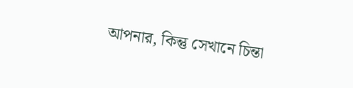আপনার, কিন্তু সেখানে চিন্তা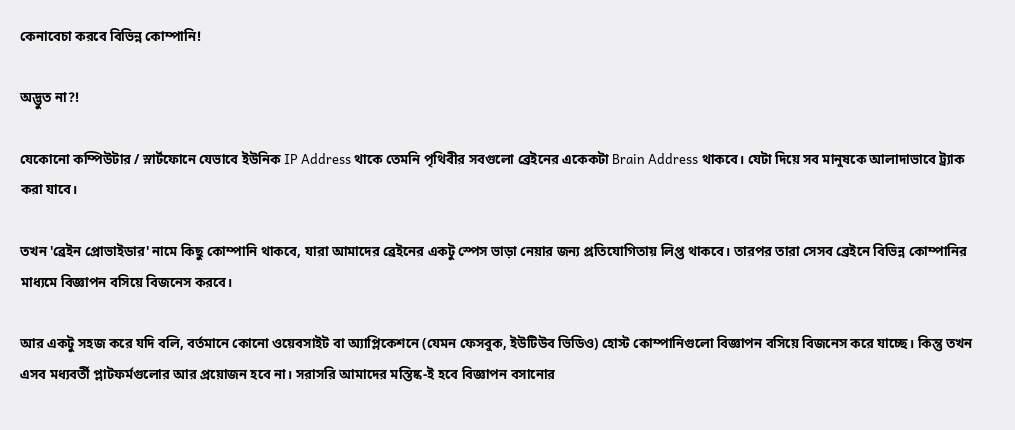কেনাবেচা করবে বিভিন্ন কোম্পানি!

অদ্ভুত না?!

যেকোনো কম্পিউটার / স্নার্টফোনে যেভাবে ইউনিক IP Address থাকে তেমনি পৃথিবীর সবগুলো ব্রেইনের একেকটা Brain Address থাকবে। যেটা দিয়ে সব মানুষকে আলাদাভাবে ট্র‍্যাক করা যাবে।

তখন 'ব্রেইন প্রোভাইডার' নামে কিছু কোম্পানি থাকবে, যারা আমাদের ব্রেইনের একটু স্পেস ভাড়া নেয়ার জন্য প্রতিযোগিতায় লিপ্ত থাকবে। তারপর তারা সেসব ব্রেইনে বিভিন্ন কোম্পানির মাধ্যমে বিজ্ঞাপন বসিয়ে বিজনেস করবে।

আর একটু সহজ করে যদি বলি, বর্তমানে কোনো ওয়েবসাইট বা অ্যাপ্লিকেশনে (যেমন ফেসবুক, ইউটিউব ভিডিও) হোস্ট কোম্পানিগুলো বিজ্ঞাপন বসিয়ে বিজনেস করে যাচ্ছে। কিন্তু তখন এসব মধ্যবর্তী প্লাটফর্মগুলোর আর প্রয়োজন হবে না। সরাসরি আমাদের মস্তিষ্ক-ই হবে বিজ্ঞাপন বসানোর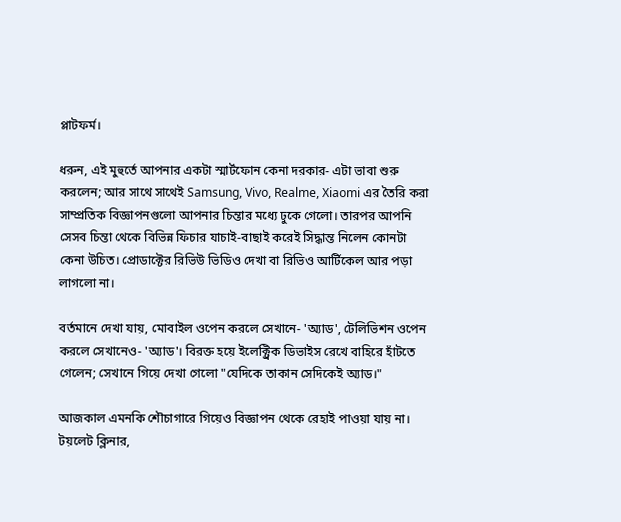প্লাটফর্ম।

ধরুন, এই মুহুর্তে আপনার একটা স্মার্টফোন কেনা দরকার- এটা ভাবা শুরু করলেন; আর সাথে সাথেই Samsung, Vivo, Realme, Xiaomi এর তৈরি করা সাম্প্রতিক বিজ্ঞাপনগুলো আপনার চিন্তার মধ্যে ঢুকে গেলো। তারপর আপনি সেসব চিন্তা থেকে বিভিন্ন ফিচার যাচাই-বাছাই করেই সিদ্ধান্ত নিলেন কোনটা কেনা উচিত। প্রোডাক্টের রিভিউ ভিডিও দেখা বা রিভিও আর্টিকেল আর পড়া লাগলো না।

বর্তমানে দেখা যায়, মোবাইল ওপেন করলে সেখানে- 'অ্যাড', টেলিভিশন ওপেন করলে সেখানেও- 'অ্যাড'। বিরক্ত হয়ে ইলেক্ট্রিক ডিভাইস রেখে বাহিরে হাঁটতে গেলেন; সেখানে গিয়ে দেখা গেলো "যেদিকে তাকান সেদিকেই অ্যাড।"

আজকাল এমনকি শৌচাগারে গিয়েও বিজ্ঞাপন থেকে রেহাই পাওয়া যায় না। টয়লেট ক্লিনার,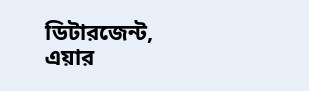ডিটারজেন্ট, এয়ার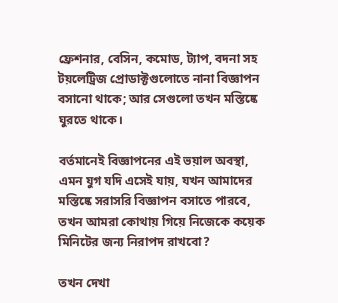ফ্রেশনার, বেসিন, কমোড, ট্যাপ, বদনা সহ টয়লেট্রিজ প্রোডাক্টগুলোতে নানা বিজ্ঞাপন বসানো থাকে; আর সেগুলো তখন মস্তিষ্কে ঘুরতে থাকে।

বর্তমানেই বিজ্ঞাপনের এই ভয়াল অবস্থা, এমন যুগ যদি এসেই যায়, যখন আমাদের মস্তিষ্কে সরাসরি বিজ্ঞাপন বসাতে পারবে, তখন আমরা কোথায় গিয়ে নিজেকে কয়েক মিনিটের জন্য নিরাপদ রাখবো?

তখন দেখা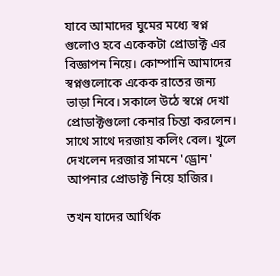যাবে আমাদের ঘুমের মধ্যে স্বপ্ন গুলোও হবে একেকটা প্রোডাক্ট এর বিজ্ঞাপন নিয়ে। কোম্পানি আমাদের স্বপ্নগুলোকে একেক রাতের জন্য ভাড়া নিবে। সকালে উঠে স্বপ্নে দেখা প্রোডাক্টগুলো কেনার চিন্তা করলেন। সাথে সাথে দরজায় কলিং বেল। খুলে দেখলেন দরজার সামনে 'ড্রোন' আপনার প্রোডাক্ট নিয়ে হাজির।

তখন যাদের আর্থিক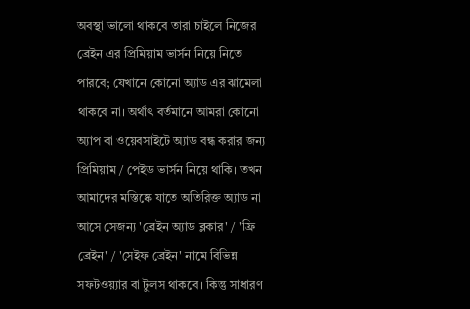অবস্থা ভালো থাকবে তারা চাইলে নিজের ব্রেইন এর প্রিমিয়াম ভার্সন নিয়ে নিতে পারবে; যেখানে কোনো অ্যাড এর ঝামেলা থাকবে না। অর্থাৎ বর্তমানে আমরা কোনো অ্যাপ বা ওয়েবসাইটে অ্যাড বন্ধ করার জন্য প্রিমিয়াম / পেইড ভার্সন নিয়ে থাকি। তখন আমাদের মস্তিষ্কে যাতে অতিরিক্ত অ্যাড না আসে সেজন্য 'ব্রেইন অ্যাড ব্লকার' / 'ফ্রি ব্রেইন' / 'সেইফ ব্রেইন' নামে বিভিন্ন সফটওয়্যার বা টুলস থাকবে। কিন্তু সাধারণ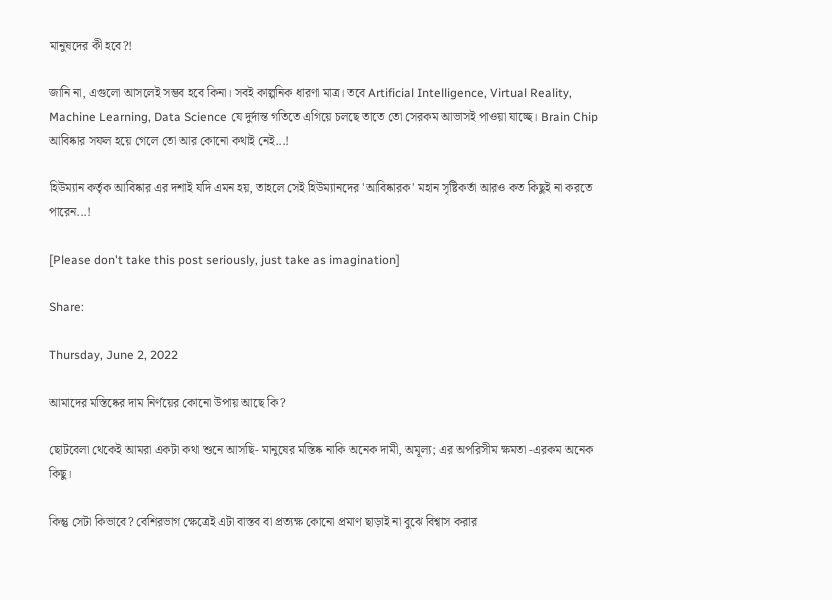মানুষদের কী হবে?!

জানি না, এগুলো আসলেই সম্ভব হবে কিনা। সবই কাল্পনিক ধারণা মাত্র। তবে Artificial Intelligence, Virtual Reality, Machine Learning, Data Science যে দুর্দান্ত গতিতে এগিয়ে চলছে তাতে তো সেরকম আভাসই পাওয়া যাচ্ছে। Brain Chip আবিষ্কার সফল হয়ে গেলে তো আর কোনো কথাই নেই...!

হিউম্যান কর্তৃক আবিষ্কার এর দশাই যদি এমন হয়, তাহলে সেই হিউম্যানদের 'আবিষ্কারক' মহান সৃষ্টিকর্তা আরও কত কিছুই না করতে পারেন...!

[Please don't take this post seriously, just take as imagination]

Share:

Thursday, June 2, 2022

আমাদের মস্তিষ্কের দাম নির্ণয়ের কোনো উপায় আছে কি?

ছোটবেলা থেকেই আমরা একটা কথা শুনে আসছি- মানুষের মস্তিষ্ক নাকি অনেক দামী, অমূল্য; এর অপরিসীম ক্ষমতা -এরকম অনেক কিছু।

কিন্তু সেটা কিভাবে? বেশিরভাগ ক্ষেত্রেই এটা বাস্তব বা প্রত্যক্ষ কোনো প্রমাণ ছাড়াই না বুঝে বিশ্বাস করার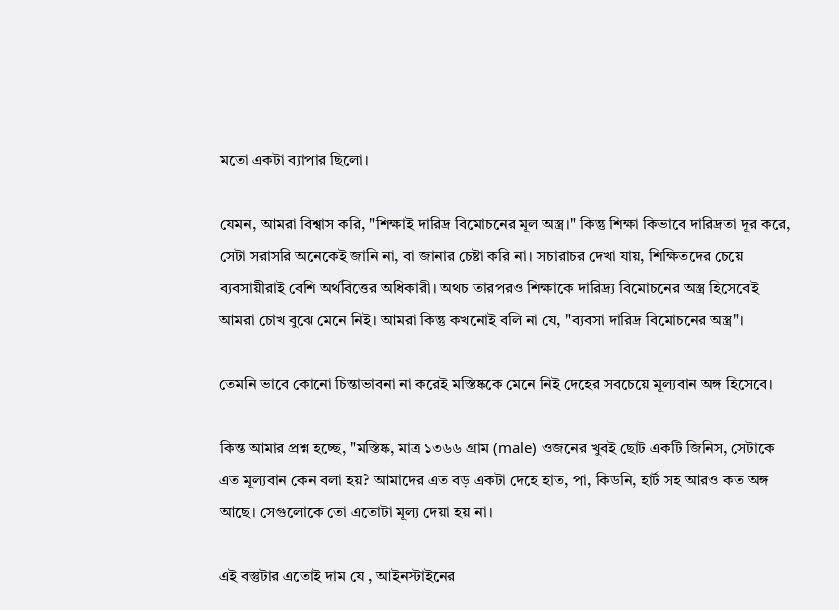মতো একটা ব্যাপার ছিলো।

যেমন, আমরা বিশ্বাস করি, "শিক্ষাই দারিদ্র বিমোচনের মূল অস্ত্র।" কিন্তু শিক্ষা কিভাবে দারিদ্রতা দূর করে, সেটা সরাসরি অনেকেই জানি না, বা জানার চেষ্টা করি না। সচারাচর দেখা যায়, শিক্ষিতদের চেয়ে ব্যবসায়ীরাই বেশি অর্থবিত্তের অধিকারী। অথচ তারপরও শিক্ষাকে দারিদ্র্য বিমোচনের অস্ত্র হিসেবেই আমরা চোখ বুঝে মেনে নিই। আমরা কিন্তু কখনোই বলি না যে, "ব্যবসা দারিদ্র বিমোচনের অস্ত্র"।

তেমনি ভাবে কোনো চিন্তাভাবনা না করেই মস্তিষ্ককে মেনে নিই দেহের সবচেয়ে মূল্যবান অঙ্গ হিসেবে।

কিন্ত আমার প্রশ্ন হচ্ছে, "মস্তিষ্ক, মাত্র ১৩৬৬ গ্রাম (male) ওজনের খুবই ছোট একটি জিনিস, সেটাকে এত মূল্যবান কেন বলা হয়? আমাদের এত বড় একটা দেহে হাত, পা, কিডনি, হার্ট সহ আরও কত অঙ্গ আছে। সেগুলোকে তো এতোটা মূল্য দেয়া হয় না।

এই বস্তুটার এতোই দাম যে , আইনস্টাইনের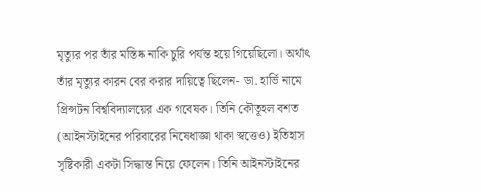মৃত্যুর পর তাঁর মস্তিষ্ক নাকি চুরি পর্যন্ত হয়ে গিয়েছিলো। অর্থাৎ তাঁর মৃত্যুর কারন বের করার দায়িত্বে ছিলেন- ডা. হার্ভি নামে প্রিন্সটন বিশ্ববিদ্যালয়ের এক গবেষক। তিনি কৌতূহল বশত (আইনস্টাইনের পরিবারের নিষেধাজ্ঞা থাকা স্বত্তেও) ইতিহাস সৃষ্টিকারী একটা সিদ্ধান্ত নিয়ে ফেলেন। তিনি আইনস্টাইনের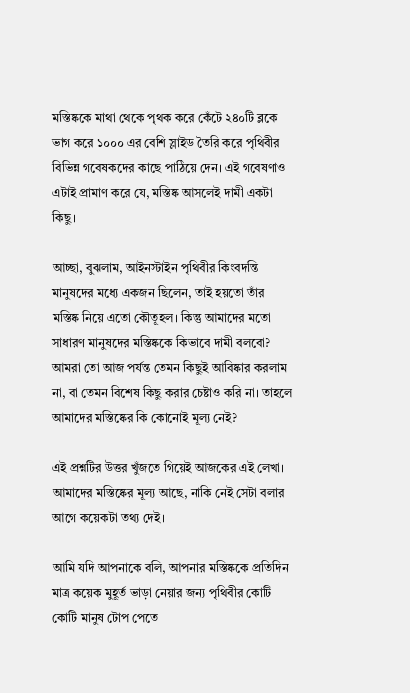মস্তিষ্ককে মাথা থেকে পৃথক করে কেঁটে ২৪০টি ব্লকে ভাগ করে ১০০০ এর বেশি স্লাইড তৈরি করে পৃথিবীর বিভিন্ন গবেষকদের কাছে পাঠিয়ে দেন। এই গবেষণাও এটাই প্রামাণ করে যে, মস্তিষ্ক আসলেই দামী একটা কিছু।

আচ্ছা, বুঝলাম, আইনস্টাইন পৃথিবীর কিংবদন্তি মানুষদের মধ্যে একজন ছিলেন, তাই হয়তো তাঁর মস্তিষ্ক নিয়ে এতো কৌতূহল। কিন্তু আমাদের মতো সাধারণ মানুষদের মস্তিষ্ককে কিভাবে দামী বলবো? আমরা তো আজ পর্যন্ত তেমন কিছুই আবিষ্কার করলাম না, বা তেমন বিশেষ কিছু করার চেষ্টাও করি না। তাহলে আমাদের মস্তিষ্কের কি কোনোই মূল্য নেই?

এই প্রশ্নটির উত্তর খুঁজতে গিয়েই আজকের এই লেখা। আমাদের মস্তিষ্কের মূল্য আছে, নাকি নেই সেটা বলার আগে কয়েকটা তথ্য দেই।

আমি যদি আপনাকে বলি, আপনার মস্তিষ্ককে প্রতিদিন মাত্র কয়েক মুহূর্ত ভাড়া নেয়ার জন্য পৃথিবীর কোটি কোটি মানুষ টোপ পেতে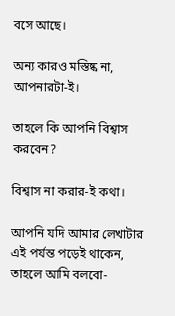বসে আছে।

অন্য কারও মস্তিষ্ক না, আপনারটা-ই।

তাহলে কি আপনি বিশ্বাস করবেন?

বিশ্বাস না করার-ই কথা।

আপনি যদি আমার লেখাটার এই পর্যন্ত পড়েই থাকেন, তাহলে আমি বলবো-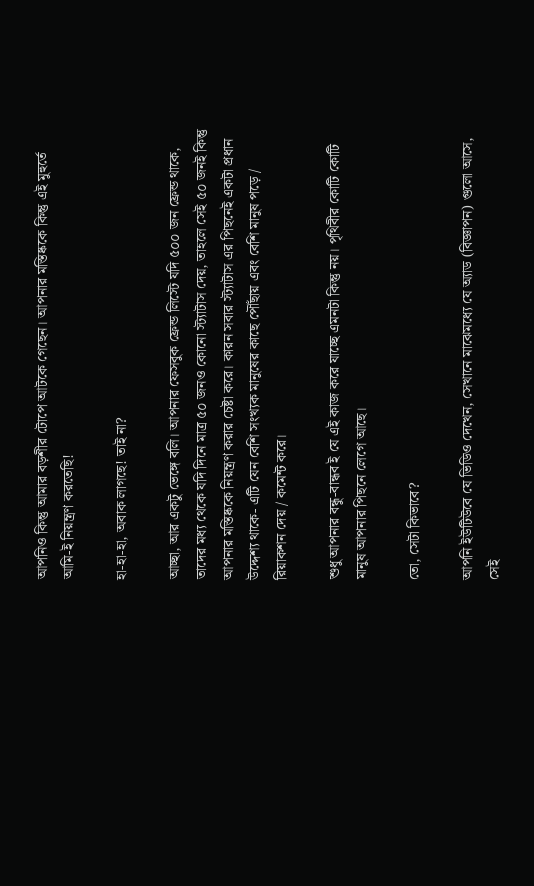আপনিও কিন্তু আমার বড়শীর টোপে আটকে গেছেন। আপনার মস্তিষ্ককে কিন্তু এই মুহুর্তে আমি-ই নিয়ন্ত্রণ করতেছি!

হা-হা-হা, অবাক লাগছে! তাই না?

আচ্ছা, আর একটু ভেঙ্গে বলি। আপনার ফেসবুক ফ্রেন্ড লিস্টে যদি ৫০০ জন ফ্রেন্ড থাকে, তাদের মধ্য থেকে যদি দিনে মাত্র ৫০ জনও কোনো স্ট্যাটাস দেয়, তাহলে সেই ৫০ জনই কিন্তু আপনার মস্তিষ্ককে নিয়ন্ত্রণ করার চেষ্টা করে। কারন সবার স্ট্যাটাস এর পিছনেই একটা প্রধান উদ্দেশ্য থাকে- এটি যেন বেশি সংখ্যক মানুষের কাছে পৌঁছায় এবং বেশি মানুষ পড়ে / রিয়াকশন দেয় / কমেন্ট করে।

শুধু আপনার বন্ধু-বান্ধব ই যে এই কাজ করে যাচ্ছে এমনটা কিন্তু নয়। পৃথিবীর কোটি কোটি মানুষ আপনার পিছনে লেগে আছে।

তো, সেটা কিভাবে?

আপনি ইউটিউবে যে ভিডিও দেখেন, সেখানে মাঝেমধ্যে যে অ্যাড (বিজ্ঞাপন) গুলো আসে, সেই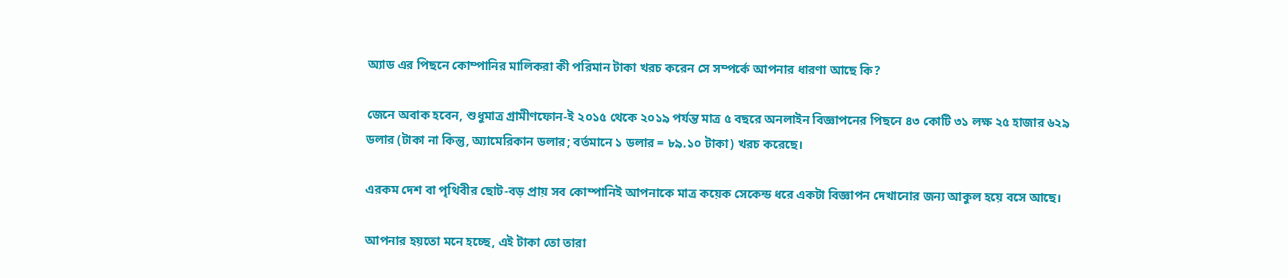অ্যাড এর পিছনে কোম্পানির মালিকরা কী পরিমান টাকা খরচ করেন সে সম্পর্কে আপনার ধারণা আছে কি?

জেনে অবাক হবেন, শুধুমাত্র গ্রামীণফোন-ই ২০১৫ থেকে ২০১৯ পর্যন্ত মাত্র ৫ বছরে অনলাইন বিজ্ঞাপনের পিছনে ৪৩ কোটি ৩১ লক্ষ ২৫ হাজার ৬২৯ ডলার (টাকা না কিন্তু, অ্যামেরিকান ডলার; বর্তমানে ১ ডলার = ৮৯.১০ টাকা) খরচ করেছে।

এরকম দেশ বা পৃথিবীর ছোট-বড় প্রায় সব কোম্পানিই আপনাকে মাত্র কয়েক সেকেন্ড ধরে একটা বিজ্ঞাপন দেখানোর জন্য আকুল হয়ে বসে আছে।

আপনার হয়তো মনে হচ্ছে, এই টাকা তো তারা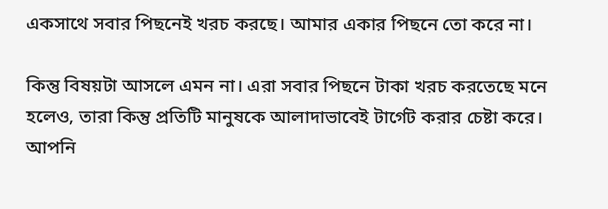একসাথে সবার পিছনেই খরচ করছে। আমার একার পিছনে তো করে না।

কিন্তু বিষয়টা আসলে এমন না। এরা সবার পিছনে টাকা খরচ করতেছে মনে হলেও, তারা কিন্তু প্রতিটি মানুষকে আলাদাভাবেই টার্গেট করার চেষ্টা করে। আপনি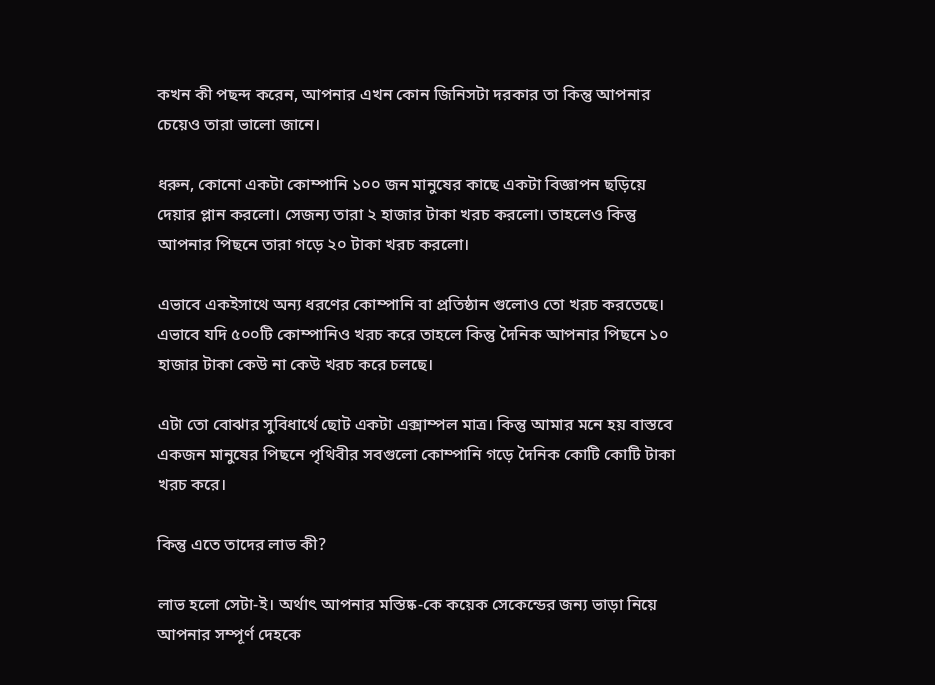কখন কী পছন্দ করেন, আপনার এখন কোন জিনিসটা দরকার তা কিন্তু আপনার চেয়েও তারা ভালো জানে।

ধরুন, কোনো একটা কোম্পানি ১০০ জন মানুষের কাছে একটা বিজ্ঞাপন ছড়িয়ে দেয়ার প্লান করলো। সেজন্য তারা ২ হাজার টাকা খরচ করলো। তাহলেও কিন্তু আপনার পিছনে তারা গড়ে ২০ টাকা খরচ করলো।

এভাবে একইসাথে অন্য ধরণের কোম্পানি বা প্রতিষ্ঠান গুলোও তো খরচ করতেছে। এভাবে যদি ৫০০টি কোম্পানিও খরচ করে তাহলে কিন্তু দৈনিক আপনার পিছনে ১০ হাজার টাকা কেউ না কেউ খরচ করে চলছে।

এটা তো বোঝার সুবিধার্থে ছোট একটা এক্সাম্পল মাত্র। কিন্তু আমার মনে হয় বাস্তবে একজন মানুষের পিছনে পৃথিবীর সবগুলো কোম্পানি গড়ে দৈনিক কোটি কোটি টাকা খরচ করে।

কিন্তু এতে তাদের লাভ কী?

লাভ হলো সেটা-ই। অর্থাৎ আপনার মস্তিষ্ক-কে কয়েক সেকেন্ডের জন্য ভাড়া নিয়ে আপনার সম্পূর্ণ দেহকে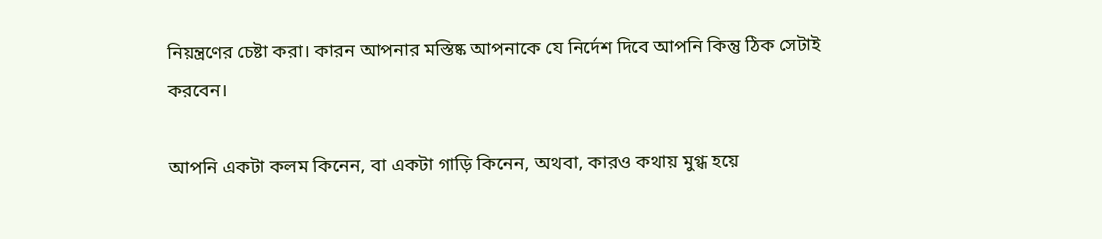নিয়ন্ত্রণের চেষ্টা করা। কারন আপনার মস্তিষ্ক আপনাকে যে নির্দেশ দিবে আপনি কিন্তু ঠিক সেটাই করবেন।

আপনি একটা কলম কিনেন, বা একটা গাড়ি কিনেন, অথবা, কারও কথায় মুগ্ধ হয়ে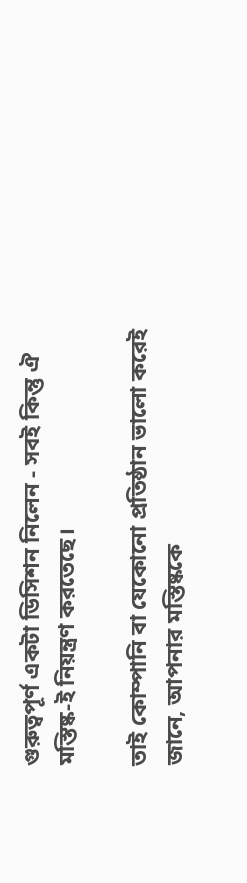গুরুত্বপূর্ণ একটা ডিসিশন নিলেন - সবই কিন্তু ঐ মস্তিষ্ক-ই নিয়ন্ত্রণ করতেছে।

তাই কোম্পানি বা যেকোনো প্রতিষ্ঠান ভালো করেই জানে, আপনার মস্তিষ্ককে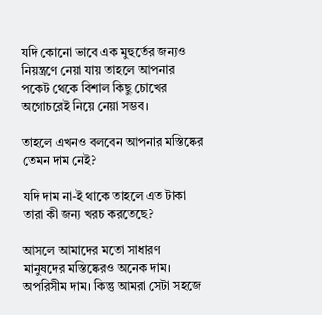যদি কোনো ভাবে এক মুহুর্তের জন্যও নিয়ন্ত্রণে নেয়া যায় তাহলে আপনার পকেট থেকে বিশাল কিছু চোখের অগোচরেই নিয়ে নেয়া সম্ভব।

তাহলে এখনও বলবেন আপনার মস্তিষ্কের তেমন দাম নেই?

যদি দাম না-ই থাকে তাহলে এত টাকা তারা কী জন্য খরচ করতেছে?

আসলে আমাদের মতো সাধারণ মানুষদের মস্তিষ্কেরও অনেক দাম। অপরিসীম দাম। কিন্তু আমরা সেটা সহজে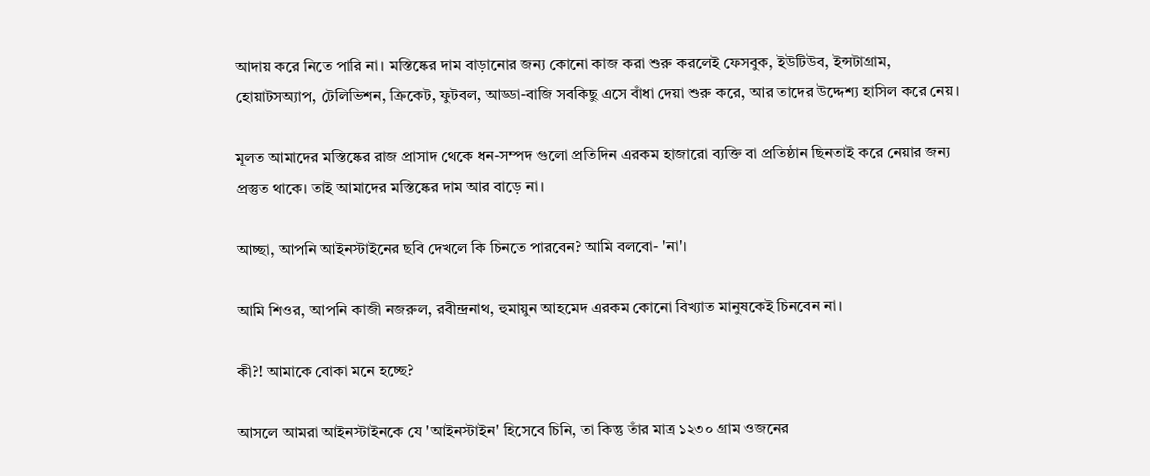আদায় করে নিতে পারি না। মস্তিষ্কের দাম বাড়ানোর জন্য কোনো কাজ করা শুরু করলেই ফেসবুক, ইউটিউব, ইন্সটাগ্রাম, হোয়াটসঅ্যাপ, টেলিভিশন, ক্রিকেট, ফুটবল, আড্ডা-বাজি সবকিছু এসে বাঁধা দেয়া শুরু করে, আর তাদের উদ্দেশ্য হাসিল করে নেয়।

মূলত আমাদের মস্তিষ্কের রাজ প্রাসাদ থেকে ধন-সম্পদ গুলো প্রতিদিন এরকম হাজারো ব্যক্তি বা প্রতিষ্ঠান ছিনতাই করে নেয়ার জন্য প্রস্তুত থাকে। তাই আমাদের মস্তিষ্কের দাম আর বাড়ে না।

আচ্ছা, আপনি আইনস্টাইনের ছবি দেখলে কি চিনতে পারবেন? আমি বলবো- 'না'।

আমি শিওর, আপনি কাজী নজরুল, রবীন্দ্রনাথ, হুমায়ুন আহমেদ এরকম কোনো বিখ্যাত মানুষকেই চিনবেন না।

কী?! আমাকে বোকা মনে হচ্ছে?

আসলে আমরা আইনস্টাইনকে যে 'আইনস্টাইন' হিসেবে চিনি, তা কিন্তু তাঁর মাত্র ১২৩০ গ্রাম ওজনের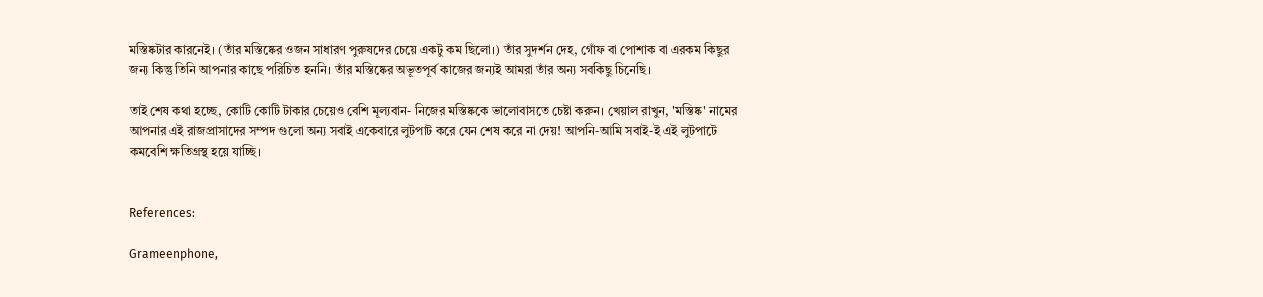মস্তিষ্কটার কারনেই। (তাঁর মস্তিষ্কের ওজন সাধারণ পুরুষদের চেয়ে একটু কম ছিলো।) তাঁর সুদর্শন দেহ, গোঁফ বা পোশাক বা এরকম কিছুর জন্য কিন্তু তিনি আপনার কাছে পরিচিত হননি। তাঁর মস্তিষ্কের অভূতপূর্ব কাজের জন্যই আমরা তাঁর অন্য সবকিছু চিনেছি।

তাই শেষ কথা হচ্ছে, কোটি কোটি টাকার চেয়েও বেশি মূল্যবান- নিজের মস্তিষ্ককে ভালোবাসতে চেষ্টা করুন। খেয়াল রাখুন, 'মস্তিষ্ক' নামের আপনার এই রাজপ্রাসাদের সম্পদ গুলো অন্য সবাই একেবারে লুটপাট করে যেন শেষ করে না দেয়! আপনি-আমি সবাই-ই এই লুটপাটে কমবেশি ক্ষতিগ্রস্থ হয়ে যাচ্ছি।


References:

Grameenphone,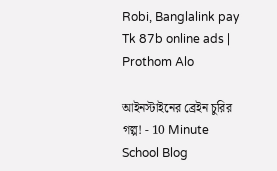Robi, Banglalink pay Tk 87b online ads | Prothom Alo

আইনস্টাইনের ব্রেইন চুরির গল্প! - 10 Minute School Blog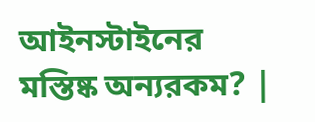আইনস্টাইনের মস্তিষ্ক অন্যরকম? |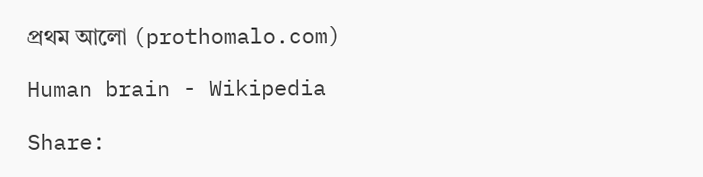প্রথম আলো (prothomalo.com)

Human brain - Wikipedia

Share: